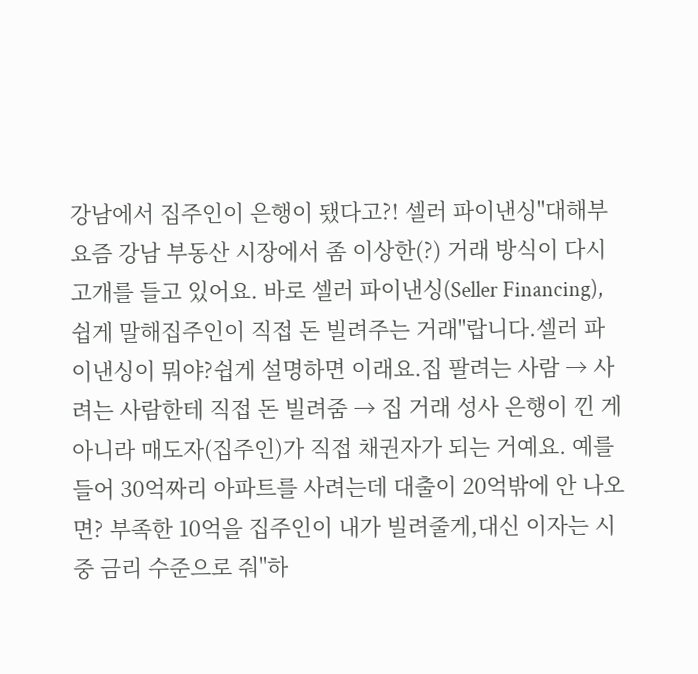강남에서 집주인이 은행이 됐다고?! 셀러 파이낸싱"대해부요즘 강남 부동산 시장에서 좀 이상한(?) 거래 방식이 다시 고개를 들고 있어요. 바로 셀러 파이낸싱(Seller Financing), 쉽게 말해집주인이 직접 돈 빌려주는 거래"랍니다.셀러 파이낸싱이 뭐야?쉽게 설명하면 이래요.집 팔려는 사람 → 사려는 사람한테 직접 돈 빌려줌 → 집 거래 성사 은행이 낀 게 아니라 매도자(집주인)가 직접 채권자가 되는 거예요. 예를 들어 30억짜리 아파트를 사려는데 대출이 20억밖에 안 나오면? 부족한 10억을 집주인이 내가 빌려줄게,대신 이자는 시중 금리 수준으로 줘"하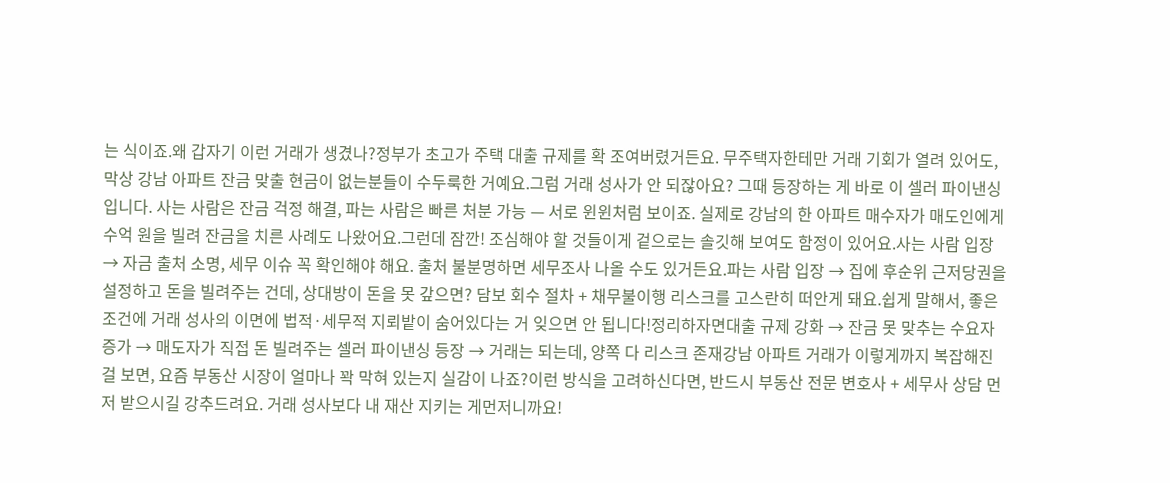는 식이죠.왜 갑자기 이런 거래가 생겼나?정부가 초고가 주택 대출 규제를 확 조여버렸거든요. 무주택자한테만 거래 기회가 열려 있어도,막상 강남 아파트 잔금 맞출 현금이 없는분들이 수두룩한 거예요.그럼 거래 성사가 안 되잖아요? 그때 등장하는 게 바로 이 셀러 파이낸싱입니다. 사는 사람은 잔금 걱정 해결, 파는 사람은 빠른 처분 가능 — 서로 윈윈처럼 보이죠. 실제로 강남의 한 아파트 매수자가 매도인에게 수억 원을 빌려 잔금을 치른 사례도 나왔어요.그런데 잠깐! 조심해야 할 것들이게 겉으로는 솔깃해 보여도 함정이 있어요.사는 사람 입장 → 자금 출처 소명, 세무 이슈 꼭 확인해야 해요. 출처 불분명하면 세무조사 나올 수도 있거든요.파는 사람 입장 → 집에 후순위 근저당권을 설정하고 돈을 빌려주는 건데, 상대방이 돈을 못 갚으면? 담보 회수 절차 + 채무불이행 리스크를 고스란히 떠안게 돼요.쉽게 말해서, 좋은 조건에 거래 성사의 이면에 법적·세무적 지뢰밭이 숨어있다는 거 잊으면 안 됩니다!정리하자면대출 규제 강화 → 잔금 못 맞추는 수요자 증가 → 매도자가 직접 돈 빌려주는 셀러 파이낸싱 등장 → 거래는 되는데, 양쪽 다 리스크 존재강남 아파트 거래가 이렇게까지 복잡해진 걸 보면, 요즘 부동산 시장이 얼마나 꽉 막혀 있는지 실감이 나죠?이런 방식을 고려하신다면, 반드시 부동산 전문 변호사 + 세무사 상담 먼저 받으시길 강추드려요. 거래 성사보다 내 재산 지키는 게먼저니까요!